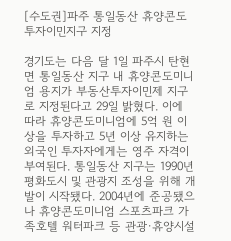[수도권]파주 통일동산 휴양콘도 투자이민지구 지정

경기도는 다음 달 1일 파주시 탄현면 통일동산 지구 내 휴양콘도미니엄 용지가 부동산투자이민제 지구로 지정된다고 29일 밝혔다. 이에 따라 휴양콘도미니엄에 5억 원 이상을 투자하고 5년 이상 유지하는 외국인 투자자에게는 영주 자격이 부여된다. 통일동산 지구는 1990년 평화도시 및 관광지 조성을 위해 개발이 시작됐다. 2004년에 준공됐으나 휴양콘도미니엄 스포츠파크 가족호텔 워터파크 등 관광·휴양시설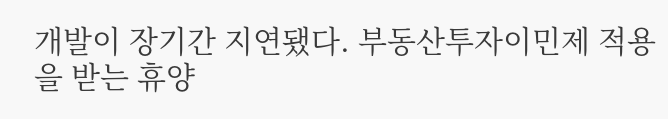개발이 장기간 지연됐다. 부동산투자이민제 적용을 받는 휴양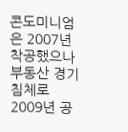콘도미니엄은 2007년 착공했으나 부동산 경기 침체로 2009년 공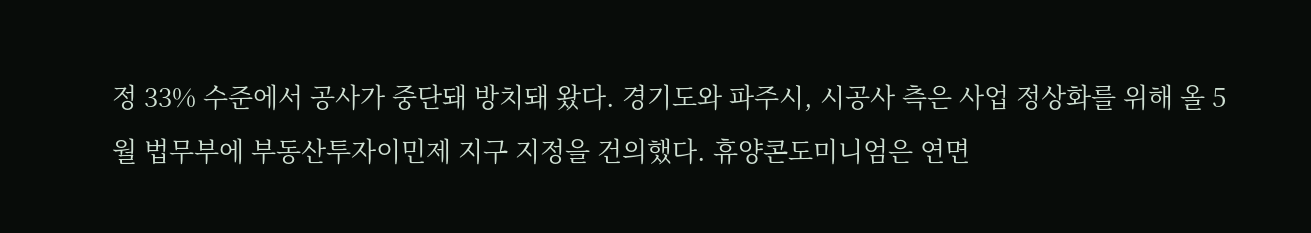정 33% 수준에서 공사가 중단돼 방치돼 왔다. 경기도와 파주시, 시공사 측은 사업 정상화를 위해 올 5월 법무부에 부동산투자이민제 지구 지정을 건의했다. 휴양콘도미니엄은 연면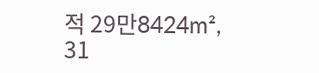적 29만8424m², 31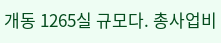개동 1265실 규모다. 총사업비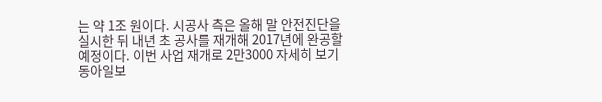는 약 1조 원이다. 시공사 측은 올해 말 안전진단을 실시한 뒤 내년 초 공사를 재개해 2017년에 완공할 예정이다. 이번 사업 재개로 2만3000 자세히 보기
동아일보